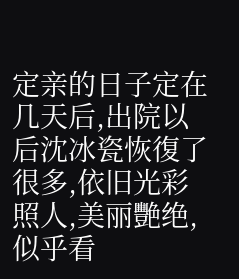定亲的日子定在几天后,出院以后沈冰瓷恢復了很多,依旧光彩照人,美丽艷绝,似乎看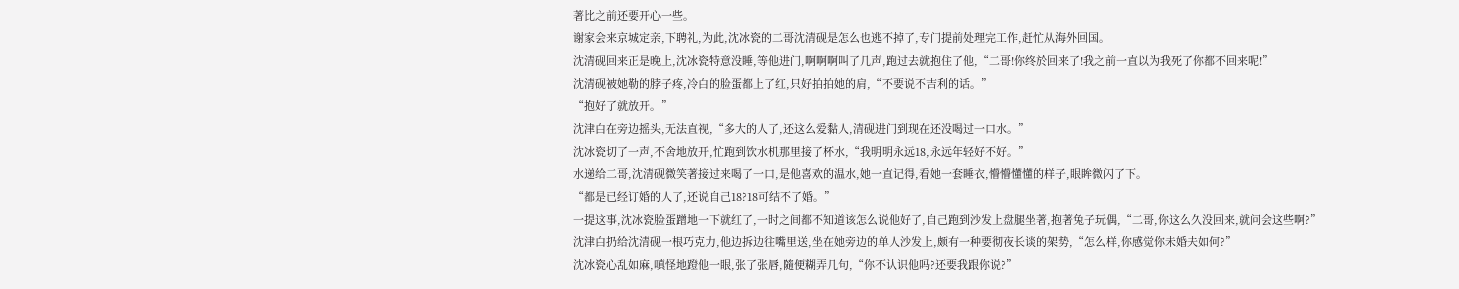著比之前还要开心一些。
谢家会来京城定亲,下聘礼,为此,沈冰瓷的二哥沈清砚是怎么也逃不掉了,专门提前处理完工作,赶忙从海外回国。
沈清砚回来正是晚上,沈冰瓷特意没睡,等他进门,啊啊啊叫了几声,跑过去就抱住了他,“二哥!你终於回来了!我之前一直以为我死了你都不回来呢!”
沈清砚被她勒的脖子疼,冷白的脸蛋都上了红,只好拍拍她的肩,“不要说不吉利的话。”
“抱好了就放开。”
沈津白在旁边摇头,无法直视,“多大的人了,还这么爱黏人,清砚进门到现在还没喝过一口水。”
沈冰瓷切了一声,不舍地放开,忙跑到饮水机那里接了杯水,“我明明永远18,永远年轻好不好。”
水递给二哥,沈清砚微笑著接过来喝了一口,是他喜欢的温水,她一直记得,看她一套睡衣,懵懵懂懂的样子,眼眸微闪了下。
“都是已经订婚的人了,还说自己18?18可结不了婚。”
一提这事,沈冰瓷脸蛋蹭地一下就红了,一时之间都不知道该怎么说他好了,自己跑到沙发上盘腿坐著,抱著兔子玩偶,“二哥,你这么久没回来,就问会这些啊?”
沈津白扔给沈清砚一根巧克力,他边拆边往嘴里送,坐在她旁边的单人沙发上,颇有一种要彻夜长谈的架势,“怎么样,你感觉你未婚夫如何?”
沈冰瓷心乱如麻,嗔怪地蹬他一眼,张了张唇,隨便糊弄几句,“你不认识他吗?还要我跟你说?”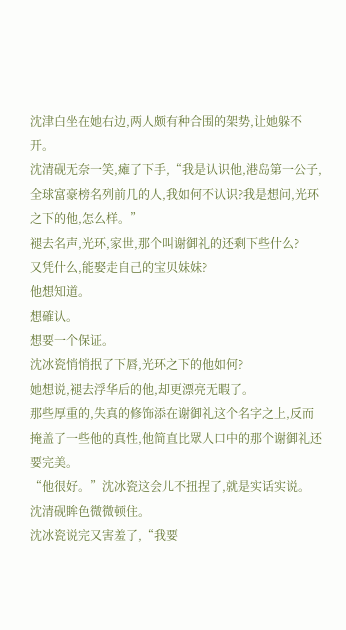沈津白坐在她右边,两人颇有种合围的架势,让她躲不开。
沈清砚无奈一笑,瘫了下手,“我是认识他,港岛第一公子,全球富豪榜名列前几的人,我如何不认识?我是想问,光环之下的他,怎么样。”
褪去名声,光环,家世,那个叫谢御礼的还剩下些什么?
又凭什么,能娶走自己的宝贝妹妹?
他想知道。
想確认。
想要一个保证。
沈冰瓷悄悄抿了下唇,光环之下的他如何?
她想说,褪去浮华后的他,却更漂亮无暇了。
那些厚重的,失真的修饰添在谢御礼这个名字之上,反而掩盖了一些他的真性,他简直比眾人口中的那个谢御礼还要完美。
“他很好。”沈冰瓷这会儿不扭捏了,就是实话实说。
沈清砚眸色微微顿住。
沈冰瓷说完又害羞了,“我要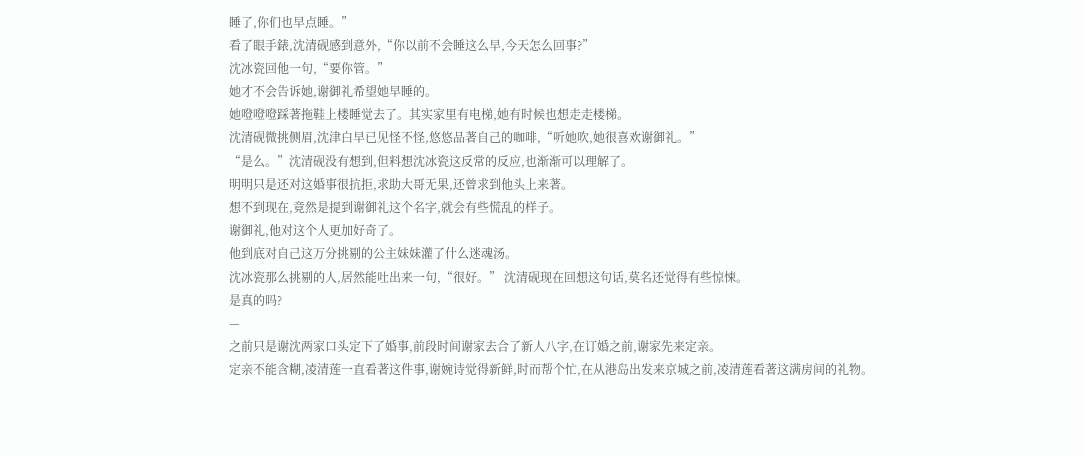睡了,你们也早点睡。”
看了眼手錶,沈清砚感到意外,“你以前不会睡这么早,今天怎么回事?”
沈冰瓷回他一句,“要你管。”
她才不会告诉她,谢御礼希望她早睡的。
她噔噔噔踩著拖鞋上楼睡觉去了。其实家里有电梯,她有时候也想走走楼梯。
沈清砚微挑侧眉,沈津白早已见怪不怪,悠悠品著自己的咖啡,“听她吹,她很喜欢谢御礼。”
“是么。”沈清砚没有想到,但料想沈冰瓷这反常的反应,也渐渐可以理解了。
明明只是还对这婚事很抗拒,求助大哥无果,还曾求到他头上来著。
想不到现在,竟然是提到谢御礼这个名字,就会有些慌乱的样子。
谢御礼,他对这个人更加好奇了。
他到底对自己这万分挑剔的公主妹妹灌了什么迷魂汤。
沈冰瓷那么挑剔的人,居然能吐出来一句,“很好。” 沈清砚现在回想这句话,莫名还觉得有些惊悚。
是真的吗?
—
之前只是谢沈两家口头定下了婚事,前段时间谢家去合了新人八字,在订婚之前,谢家先来定亲。
定亲不能含糊,凌清莲一直看著这件事,谢婉诗觉得新鲜,时而帮个忙,在从港岛出发来京城之前,凌清莲看著这满房间的礼物。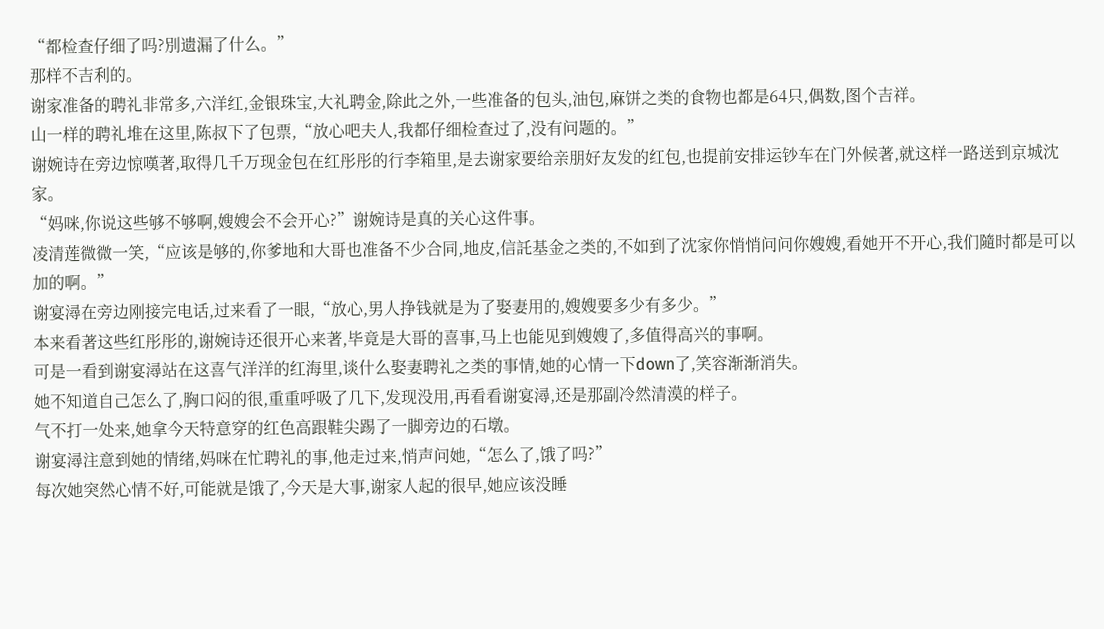“都检查仔细了吗?別遗漏了什么。”
那样不吉利的。
谢家准备的聘礼非常多,六洋红,金银珠宝,大礼聘金,除此之外,一些准备的包头,油包,麻饼之类的食物也都是64只,偶数,图个吉祥。
山一样的聘礼堆在这里,陈叔下了包票,“放心吧夫人,我都仔细检查过了,没有问题的。”
谢婉诗在旁边惊嘆著,取得几千万现金包在红彤彤的行李箱里,是去谢家要给亲朋好友发的红包,也提前安排运钞车在门外候著,就这样一路送到京城沈家。
“妈咪,你说这些够不够啊,嫂嫂会不会开心?”谢婉诗是真的关心这件事。
凌清莲微微一笑,“应该是够的,你爹地和大哥也准备不少合同,地皮,信託基金之类的,不如到了沈家你悄悄问问你嫂嫂,看她开不开心,我们隨时都是可以加的啊。”
谢宴潯在旁边刚接完电话,过来看了一眼,“放心,男人挣钱就是为了娶妻用的,嫂嫂要多少有多少。”
本来看著这些红彤彤的,谢婉诗还很开心来著,毕竟是大哥的喜事,马上也能见到嫂嫂了,多值得高兴的事啊。
可是一看到谢宴潯站在这喜气洋洋的红海里,谈什么娶妻聘礼之类的事情,她的心情一下down了,笑容渐渐消失。
她不知道自己怎么了,胸口闷的很,重重呼吸了几下,发现没用,再看看谢宴潯,还是那副冷然清漠的样子。
气不打一处来,她拿今天特意穿的红色高跟鞋尖踢了一脚旁边的石墩。
谢宴潯注意到她的情绪,妈咪在忙聘礼的事,他走过来,悄声问她,“怎么了,饿了吗?”
每次她突然心情不好,可能就是饿了,今天是大事,谢家人起的很早,她应该没睡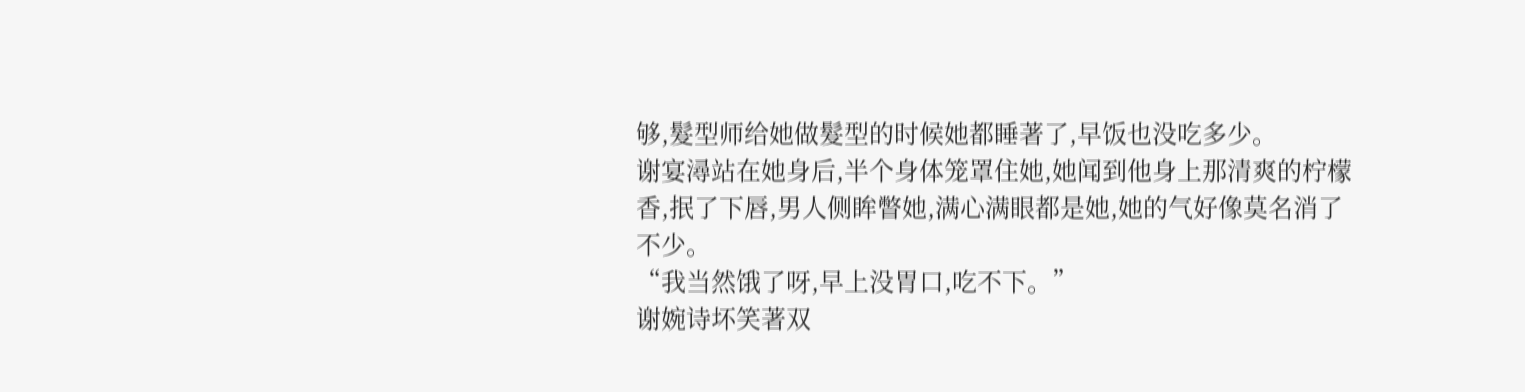够,髮型师给她做髮型的时候她都睡著了,早饭也没吃多少。
谢宴潯站在她身后,半个身体笼罩住她,她闻到他身上那清爽的柠檬香,抿了下唇,男人侧眸瞥她,满心满眼都是她,她的气好像莫名消了不少。
“我当然饿了呀,早上没胃口,吃不下。”
谢婉诗坏笑著双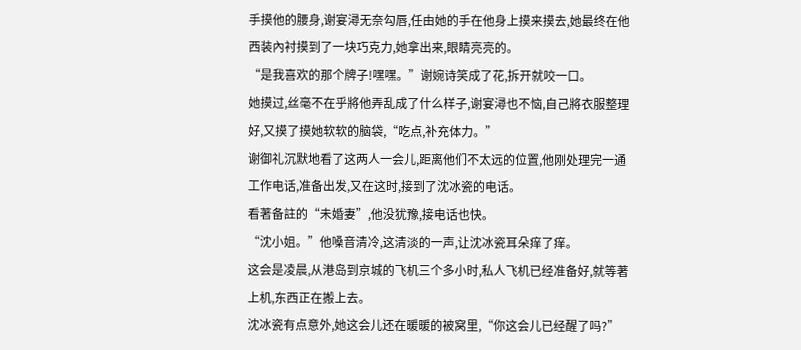手摸他的腰身,谢宴潯无奈勾唇,任由她的手在他身上摸来摸去,她最终在他西装內衬摸到了一块巧克力,她拿出来,眼睛亮亮的。
“是我喜欢的那个牌子!嘿嘿。”谢婉诗笑成了花,拆开就咬一口。
她摸过,丝毫不在乎將他弄乱成了什么样子,谢宴潯也不恼,自己將衣服整理好,又摸了摸她软软的脑袋,“吃点,补充体力。”
谢御礼沉默地看了这两人一会儿,距离他们不太远的位置,他刚处理完一通工作电话,准备出发,又在这时,接到了沈冰瓷的电话。
看著备註的“未婚妻”,他没犹豫,接电话也快。
“沈小姐。”他嗓音清冷,这清淡的一声,让沈冰瓷耳朵痒了痒。
这会是凌晨,从港岛到京城的飞机三个多小时,私人飞机已经准备好,就等著上机,东西正在搬上去。
沈冰瓷有点意外,她这会儿还在暖暖的被窝里,“你这会儿已经醒了吗?”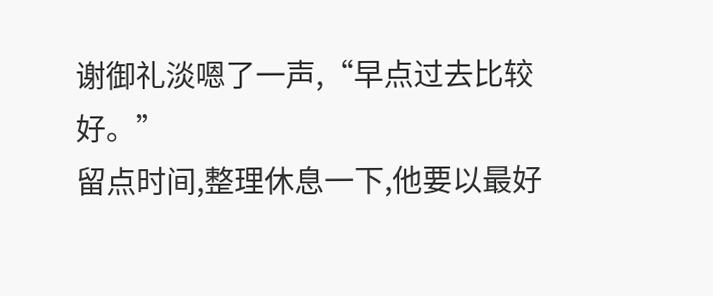谢御礼淡嗯了一声,“早点过去比较好。”
留点时间,整理休息一下,他要以最好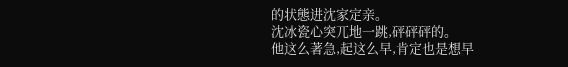的状態进沈家定亲。
沈冰瓷心突兀地一跳,砰砰砰的。
他这么著急,起这么早,肯定也是想早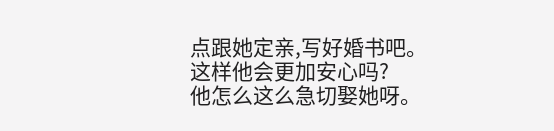点跟她定亲,写好婚书吧。
这样他会更加安心吗?
他怎么这么急切娶她呀。